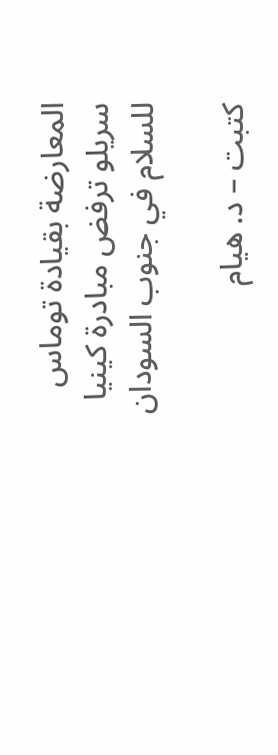المعارضة بقيادة توماس سريلو ترفض مبادرة كينيا للسلام في جنوب السودان

كتبت – د. هيام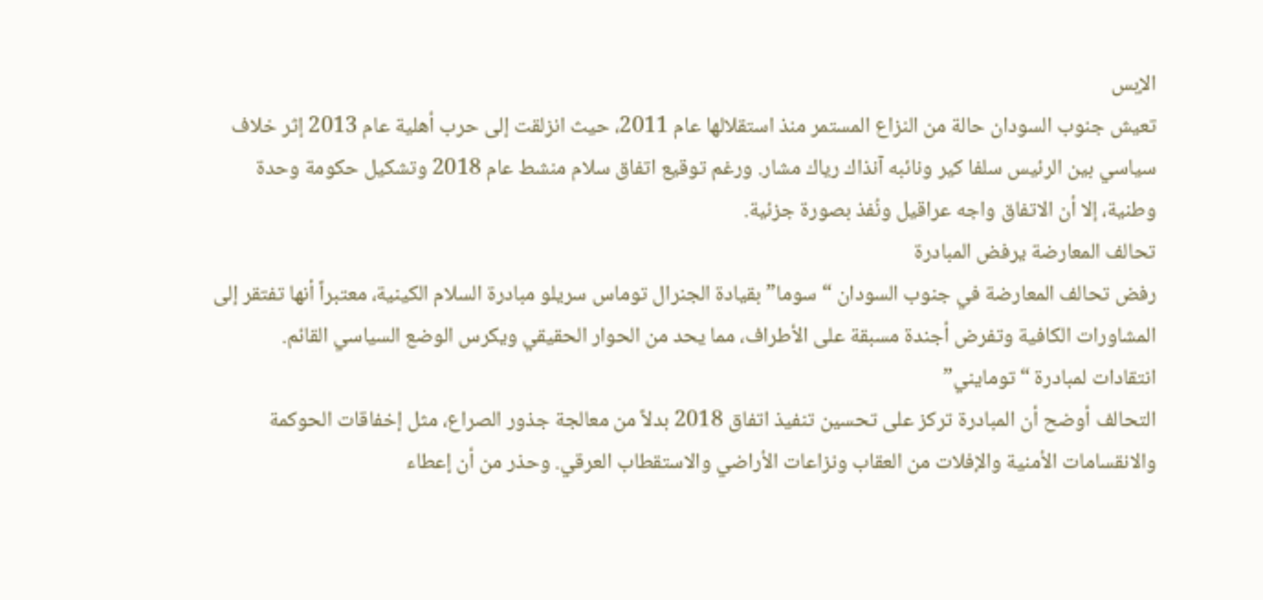الإبس
تعيش جنوب السودان حالة من النزاع المستمر منذ استقلالها عام 2011، حيث انزلقت إلى حرب أهلية عام 2013 إثر خلاف سياسي بين الرئيس سلفا كير ونائبه آنذاك رياك مشار. ورغم توقيع اتفاق سلام منشط عام 2018 وتشكيل حكومة وحدة وطنية، إلا أن الاتفاق واجه عراقيل ونُفذ بصورة جزئية.
تحالف المعارضة يرفض المبادرة
رفض تحالف المعارضة في جنوب السودان “سوما” بقيادة الجنرال توماس سريلو مبادرة السلام الكينية، معتبراً أنها تفتقر إلى المشاورات الكافية وتفرض أجندة مسبقة على الأطراف، مما يحد من الحوار الحقيقي ويكرس الوضع السياسي القائم.
انتقادات لمبادرة “تومايني”
التحالف أوضح أن المبادرة تركز على تحسين تنفيذ اتفاق 2018 بدلاً من معالجة جذور الصراع، مثل إخفاقات الحوكمة والانقسامات الأمنية والإفلات من العقاب ونزاعات الأراضي والاستقطاب العرقي. وحذر من أن إعطاء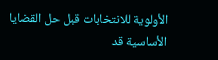الأولوية للانتخابات قبل حل القضايا الأساسية قد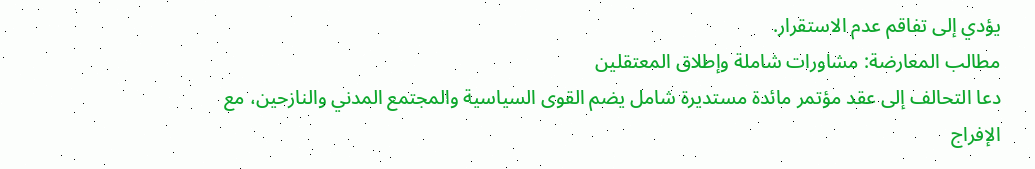يؤدي إلى تفاقم عدم الاستقرار.
مطالب المعارضة: مشاورات شاملة وإطلاق المعتقلين
دعا التحالف إلى عقد مؤتمر مائدة مستديرة شامل يضم القوى السياسية والمجتمع المدني والنازحين، مع الإفراج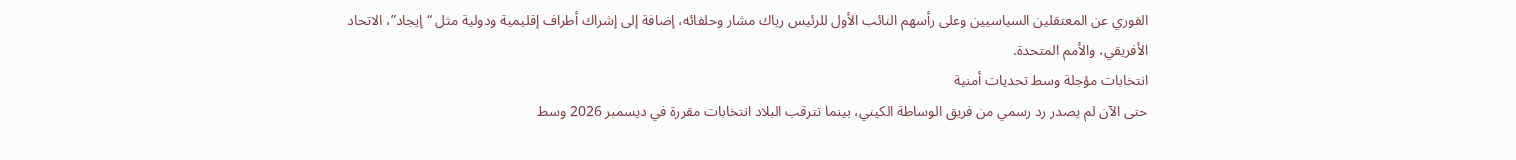الفوري عن المعتقلين السياسيين وعلى رأسهم النائب الأول للرئيس رياك مشار وحلفائه، إضافة إلى إشراك أطراف إقليمية ودولية مثل “إيجاد”، الاتحاد الأفريقي، والأمم المتحدة.
انتخابات مؤجلة وسط تحديات أمنية
حتى الآن لم يصدر رد رسمي من فريق الوساطة الكيني، بينما تترقب البلاد انتخابات مقررة في ديسمبر 2026 وسط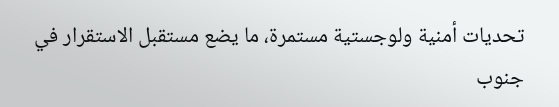تحديات أمنية ولوجستية مستمرة، ما يضع مستقبل الاستقرار في جنوب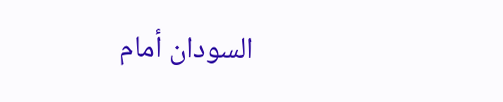السودان أمام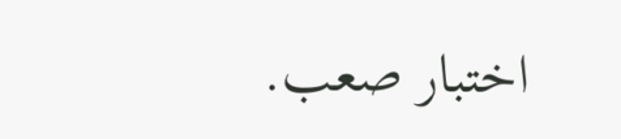اختبار صعب.